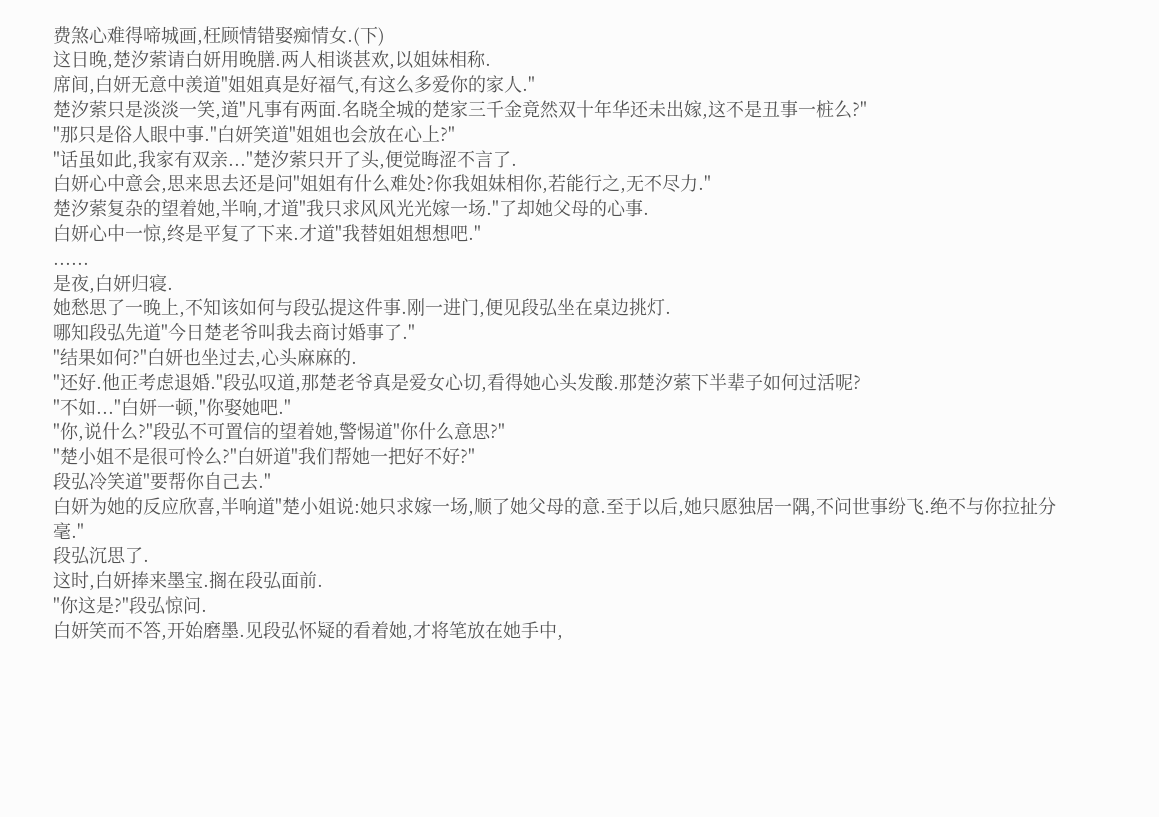费煞心难得啼城画,枉顾情错娶痴情女.(下)
这日晚,楚汐萦请白妍用晚膳.两人相谈甚欢,以姐妹相称.
席间,白妍无意中羡道"姐姐真是好福气,有这么多爱你的家人."
楚汐萦只是淡淡一笑,道"凡事有两面.名晓全城的楚家三千金竟然双十年华还未出嫁,这不是丑事一桩么?"
"那只是俗人眼中事."白妍笑道"姐姐也会放在心上?"
"话虽如此,我家有双亲..."楚汐萦只开了头,便觉晦涩不言了.
白妍心中意会,思来思去还是问"姐姐有什么难处?你我姐妹相你,若能行之,无不尽力."
楚汐萦复杂的望着她,半响,才道"我只求风风光光嫁一场."了却她父母的心事.
白妍心中一惊,终是平复了下来.才道"我替姐姐想想吧."
......
是夜,白妍归寝.
她愁思了一晚上,不知该如何与段弘提这件事.刚一进门,便见段弘坐在桌边挑灯.
哪知段弘先道"今日楚老爷叫我去商讨婚事了."
"结果如何?"白妍也坐过去,心头麻麻的.
"还好.他正考虑退婚."段弘叹道,那楚老爷真是爱女心切,看得她心头发酸.那楚汐萦下半辈子如何过活呢?
"不如..."白妍一顿,"你娶她吧."
"你,说什么?"段弘不可置信的望着她,警惕道"你什么意思?"
"楚小姐不是很可怜么?"白妍道"我们帮她一把好不好?"
段弘冷笑道"要帮你自己去."
白妍为她的反应欣喜,半响道"楚小姐说:她只求嫁一场,顺了她父母的意.至于以后,她只愿独居一隅,不问世事纷飞.绝不与你拉扯分毫."
段弘沉思了.
这时,白妍捧来墨宝.搁在段弘面前.
"你这是?"段弘惊问.
白妍笑而不答,开始磨墨.见段弘怀疑的看着她,才将笔放在她手中,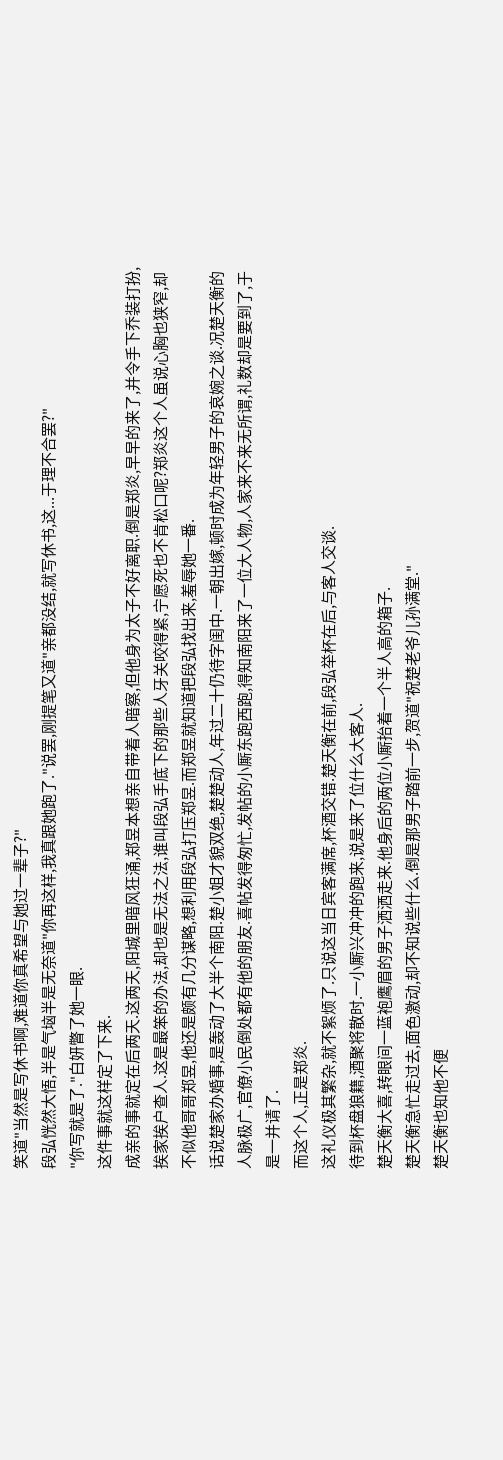笑道"当然是写休书啊,难道你真希望与她过一辈子?"
段弘恍然大悟,半是气垴半是无奈道"你再这样,我真跟她跑了."说罢,刚提笔又道"亲都没结,就写休书,这...于理不合罢?"
"你写就是了."白妍瞥了她一眼.
这件事就这样定了下来.
成亲的事就定在后两天.这两天,阳城里暗风狂涌,郑昱本想亲自带着人暗察,但他身为太子不好离职.倒是郑炎,早早的来了,并令手下乔装打扮,挨家挨户查人.这是最笨的办法,却也是无法之法,谁叫段弘手底下的那些人牙关咬得紧,宁愿死也不肯松口呢?郑炎这个人虽说心胸也狭窄,却不似他哥哥郑昱,他还是颇有几分谋略,想利用段弘打压郑昱.而郑昱就知道把段弘找出来,羞辱她一番.
话说楚家办婚事,是轰动了大半个南阳.楚小姐才貌双绝,楚楚动人,年过二十仍待字闺中.一朝出嫁,顿时成为年轻男子的哀婉之谈.况楚天衡的人脉极广,官僚小民倒处都有他的朋友.喜帖发得匆忙,发帖的小厮东跑西跑,得知南阳来了一位大人物,人家来不来无所谓,礼数却是要到了,于是一并请了.
而这个人,正是郑炎.
这礼仪极其繁杂,就不絮烦了.只说这当日宾客满席,杯酒交错.楚天衡在前,段弘举杯在后,与客人交谈.
待到杯盘狼籍,酒聚将散时.一小厮兴冲冲的跑来,说是来了位什么大客人.
楚天衡大喜,转眼间一蓝袍鹰眉的男子洒洒走来.他身后的两位小厮抬着一个半人高的箱子.
楚天衡急忙走过去,面色激动,却不知说些什么.倒是那男子踏前一步,贺道"祝楚老爷儿孙满堂."
楚天衡也知他不便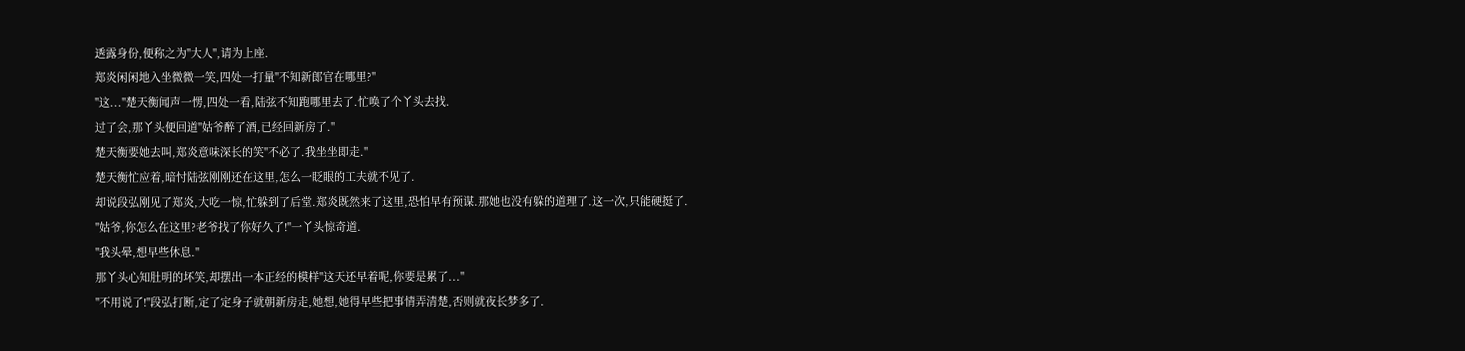透露身份,便称之为"大人",请为上座.
郑炎闲闲地入坐微微一笑,四处一打量"不知新郎官在哪里?"
"这..."楚天衡闻声一愣,四处一看,陆弦不知跑哪里去了.忙唤了个丫头去找.
过了会,那丫头便回道"姑爷醉了酒,已经回新房了."
楚天衡要她去叫,郑炎意味深长的笑"不必了.我坐坐即走."
楚天衡忙应着,暗忖陆弦刚刚还在这里,怎么一眨眼的工夫就不见了.
却说段弘刚见了郑炎,大吃一惊,忙躲到了后堂.郑炎既然来了这里,恐怕早有预谋.那她也没有躲的道理了.这一次,只能硬挺了.
"姑爷,你怎么在这里?老爷找了你好久了!"一丫头惊奇道.
"我头晕,想早些休息."
那丫头心知肚明的坏笑,却摆出一本正经的模样"这天还早着呢,你要是累了..."
"不用说了!"段弘打断,定了定身子就朝新房走,她想,她得早些把事情弄清楚,否则就夜长梦多了.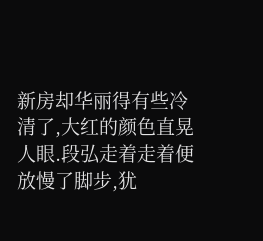新房却华丽得有些冷清了,大红的颜色直晃人眼.段弘走着走着便放慢了脚步,犹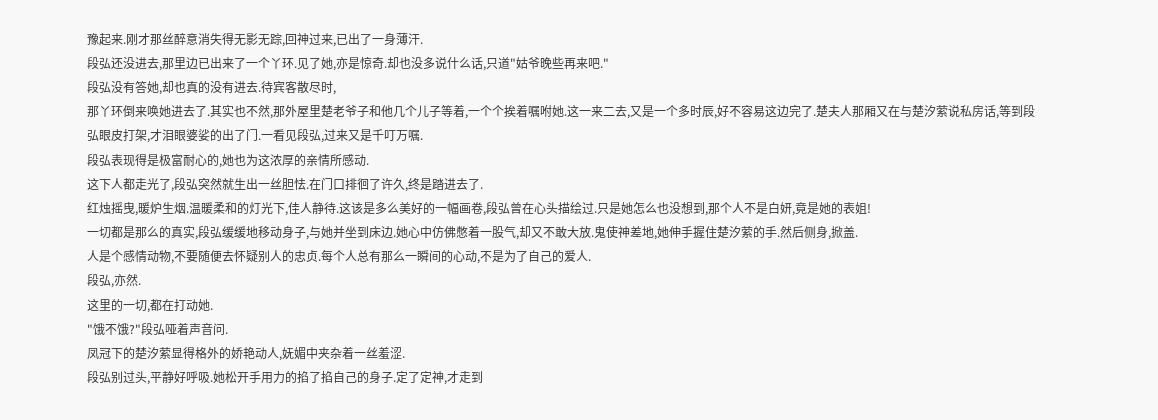豫起来.刚才那丝醉意消失得无影无踪,回神过来,已出了一身薄汗.
段弘还没进去,那里边已出来了一个丫环.见了她,亦是惊奇.却也没多说什么话,只道"姑爷晚些再来吧."
段弘没有答她,却也真的没有进去.待宾客散尽时,
那丫环倒来唤她进去了.其实也不然,那外屋里楚老爷子和他几个儿子等着,一个个挨着嘱咐她.这一来二去,又是一个多时辰,好不容易这边完了.楚夫人那厢又在与楚汐萦说私房话,等到段弘眼皮打架,才泪眼婆娑的出了门.一看见段弘,过来又是千叮万嘱.
段弘表现得是极富耐心的,她也为这浓厚的亲情所感动.
这下人都走光了,段弘突然就生出一丝胆怯.在门口排徊了许久,终是踏进去了.
红烛摇曳,暖炉生烟.温暖柔和的灯光下,佳人静待.这该是多么美好的一幅画卷,段弘曾在心头描绘过.只是她怎么也没想到,那个人不是白妍,竟是她的表姐!
一切都是那么的真实,段弘缓缓地移动身子,与她并坐到床边.她心中仿佛憋着一股气,却又不敢大放.鬼使神差地,她伸手握住楚汐萦的手.然后侧身,掀盖.
人是个感情动物,不要随便去怀疑别人的忠贞.每个人总有那么一瞬间的心动,不是为了自己的爱人.
段弘,亦然.
这里的一切,都在打动她.
"饿不饿?"段弘哑着声音问.
凤冠下的楚汐萦显得格外的娇艳动人,妩媚中夹杂着一丝羞涩.
段弘别过头,平静好呼吸.她松开手用力的掐了掐自己的身子.定了定神,才走到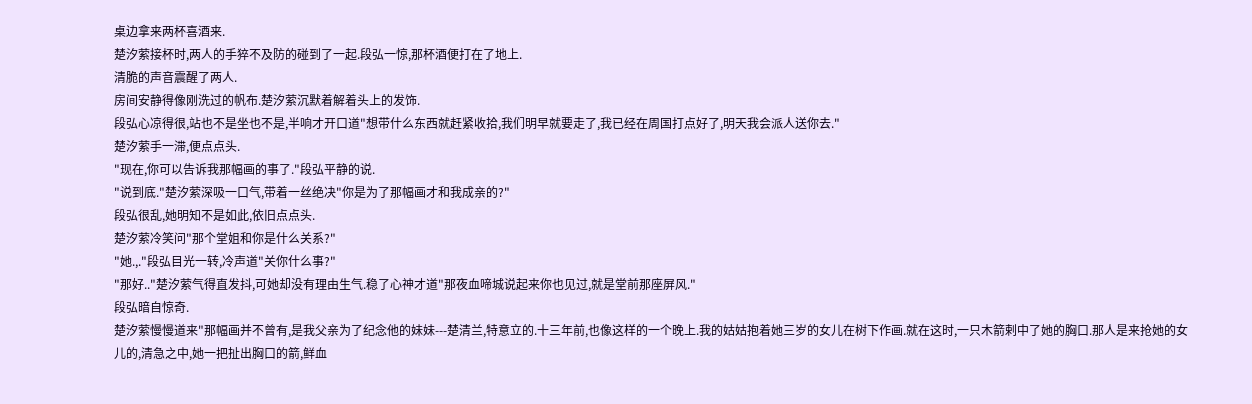桌边拿来两杯喜酒来.
楚汐萦接杯时,两人的手猝不及防的碰到了一起.段弘一惊,那杯酒便打在了地上.
清脆的声音震醒了两人.
房间安静得像刚洗过的帆布.楚汐萦沉默着解着头上的发饰.
段弘心凉得很,站也不是坐也不是,半响才开口道"想带什么东西就赶紧收拾,我们明早就要走了,我已经在周国打点好了,明天我会派人送你去."
楚汐萦手一滞,便点点头.
"现在,你可以告诉我那幅画的事了."段弘平静的说.
"说到底."楚汐萦深吸一口气,带着一丝绝决"你是为了那幅画才和我成亲的?"
段弘很乱,她明知不是如此,依旧点点头.
楚汐萦冷笑问"那个堂姐和你是什么关系?"
"她.,."段弘目光一转,冷声道"关你什么事?"
"那好.."楚汐萦气得直发抖,可她却没有理由生气.稳了心神才道"那夜血啼城说起来你也见过,就是堂前那座屏风."
段弘暗自惊奇.
楚汐萦慢慢道来"那幅画并不曾有,是我父亲为了纪念他的妹妹---楚清兰,特意立的.十三年前,也像这样的一个晚上.我的姑姑抱着她三岁的女儿在树下作画.就在这时,一只木箭剌中了她的胸口.那人是来抢她的女儿的,清急之中,她一把扯出胸口的箭,鲜血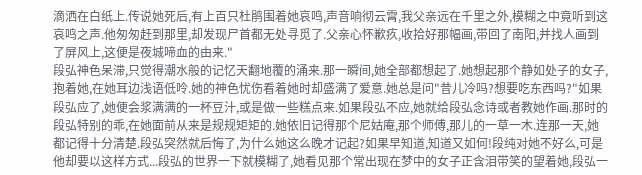滴洒在白纸上.传说她死后,有上百只杜鹃围着她哀鸣,声音响彻云霄,我父亲远在千里之外,模糊之中竟听到这哀鸣之声.他匆匆赶到那里,却发现尸首都无处寻觅了.父亲心怀歉疚,收拾好那幅画,带回了南阳,并找人画到了屏风上,这便是夜城啼血的由来."
段弘神色呆滞,只觉得潮水般的记忆天翻地覆的涌来.那一瞬间,她全部都想起了.她想起那个静如处子的女子,抱着她,在她耳边浅语低呤.她的神色忧伤看着她时却盛满了爱意.她总是问"昔儿冷吗?想要吃东西吗?"如果段弘应了,她便会浆满满的一杯豆汁,或是做一些糕点来.如果段弘不应,她就给段弘念诗或者教她作画.那时的段弘特别的乖,在她面前从来是规规矩矩的.她依旧记得那个尼姑庵,那个师傅,那儿的一草一木.连那一天,她都记得十分清楚.段弘突然就后悔了,为什么她这么晚才记起?如果早知道,知道又如何!段纯对她不好么,可是他却要以这样方式...段弘的世界一下就模糊了,她看见那个常出现在梦中的女子正含泪带笑的望着她,段弘一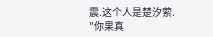震.这个人是楚汐萦.
"你果真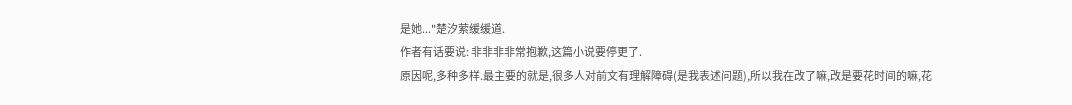是她..."楚汐萦缓缓道.
作者有话要说: 非非非非常抱歉,这篇小说要停更了.
原因呢,多种多样.最主要的就是,很多人对前文有理解障碍(是我表述问题),所以我在改了嘛,改是要花时间的嘛,花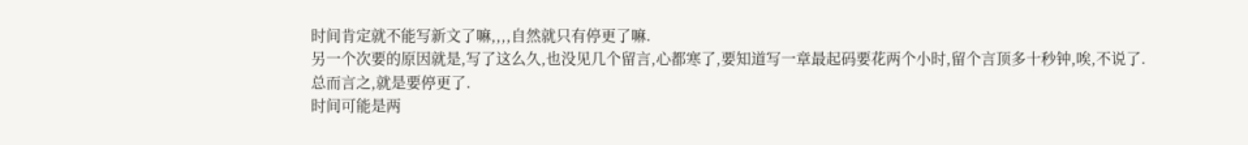时间肯定就不能写新文了嘛,,,,自然就只有停更了嘛.
另一个次要的原因就是,写了这么久,也没见几个留言,心都寒了,要知道写一章最起码要花两个小时,留个言顶多十秒钟,唉,不说了.
总而言之,就是要停更了.
时间可能是两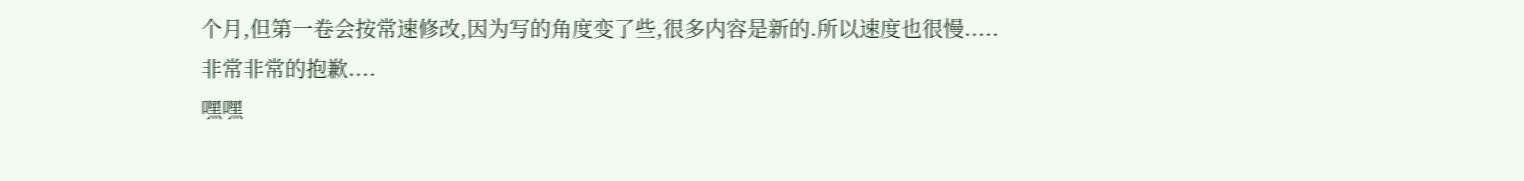个月,但第一卷会按常速修改,因为写的角度变了些,很多内容是新的.所以速度也很慢.....
非常非常的抱歉....
嘿嘿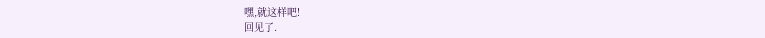嘿,就这样吧!
回见了.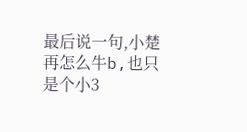最后说一句,小楚再怎么牛b,也只是个小3